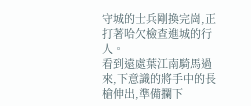守城的士兵剛換完崗,正打著哈欠檢查進城的行人。
看到遠處葉江南騎馬過來,下意識的將手中的長槍伸出,準備攔下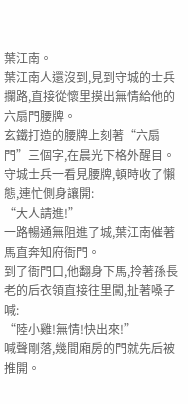葉江南。
葉江南人還沒到,見到守城的士兵攔路,直接從懷里摸出無情給他的六扇門腰牌。
玄鐵打造的腰牌上刻著“六扇門”三個字,在晨光下格外醒目。
守城士兵一看見腰牌,頓時收了懶態,連忙側身讓開:
“大人請進!”
一路暢通無阻進了城,葉江南催著馬直奔知府衙門。
到了衙門口,他翻身下馬,拎著孫長老的后衣領直接往里闖,扯著嗓子喊:
“陸小雞!無情!快出來!”
喊聲剛落,幾間廂房的門就先后被推開。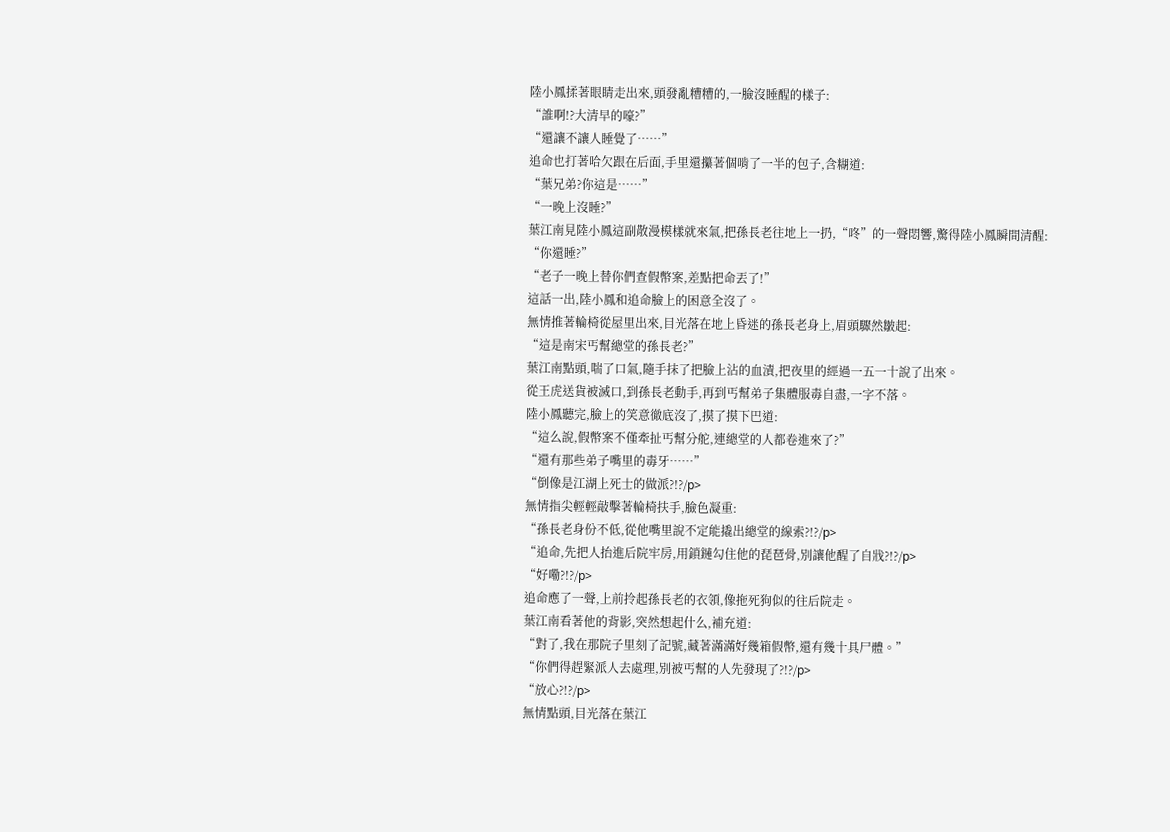陸小鳳揉著眼睛走出來,頭發亂糟糟的,一臉沒睡醒的樣子:
“誰啊!?大清早的嚎?”
“還讓不讓人睡覺了……”
追命也打著哈欠跟在后面,手里還攥著個啃了一半的包子,含糊道:
“葉兄弟?你這是……”
“一晚上沒睡?”
葉江南見陸小鳳這副散漫模樣就來氣,把孫長老往地上一扔,“咚”的一聲悶響,驚得陸小鳳瞬間清醒:
“你還睡?”
“老子一晚上替你們查假幣案,差點把命丟了!”
這話一出,陸小鳳和追命臉上的困意全沒了。
無情推著輪椅從屋里出來,目光落在地上昏迷的孫長老身上,眉頭驟然皺起:
“這是南宋丐幫總堂的孫長老?”
葉江南點頭,喘了口氣,隨手抹了把臉上沾的血漬,把夜里的經過一五一十說了出來。
從王虎送貨被滅口,到孫長老動手,再到丐幫弟子集體服毒自盡,一字不落。
陸小鳳聽完,臉上的笑意徹底沒了,摸了摸下巴道:
“這么說,假幣案不僅牽扯丐幫分舵,連總堂的人都卷進來了?”
“還有那些弟子嘴里的毒牙……”
“倒像是江湖上死士的做派?!?/p>
無情指尖輕輕敲擊著輪椅扶手,臉色凝重:
“孫長老身份不低,從他嘴里說不定能撬出總堂的線索?!?/p>
“追命,先把人抬進后院牢房,用鎖鏈勾住他的琵琶骨,別讓他醒了自戕?!?/p>
“好嘞?!?/p>
追命應了一聲,上前拎起孫長老的衣領,像拖死狗似的往后院走。
葉江南看著他的背影,突然想起什么,補充道:
“對了,我在那院子里刻了記號,藏著滿滿好幾箱假幣,還有幾十具尸體。”
“你們得趕緊派人去處理,別被丐幫的人先發現了?!?/p>
“放心?!?/p>
無情點頭,目光落在葉江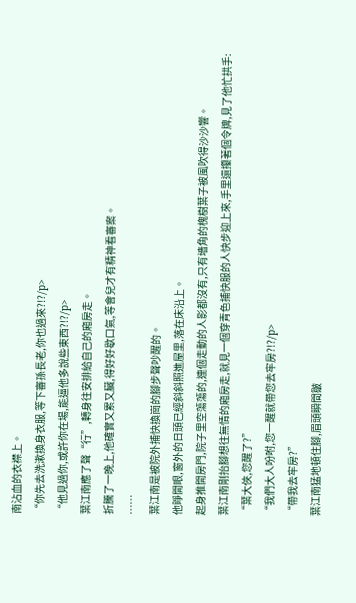南沾血的衣襟上。
“你先去洗漱換身衣服,等下審孫長老,你也過來?!?/p>
“他見過你,或許你在場,能逼他多說些東西?!?/p>
葉江南應了聲“行”,轉身往安排給自己的廂房走。
折騰了一晚上,他確實又累又臟,得好好歇口氣,等會兒才有精神看審案。
……
葉江南是被院外捕快換崗的腳步聲吵醒的。
他睜開眼,窗外的日頭已經斜斜照進屋里,落在床沿上。
起身推開房門,院子里空蕩蕩的,連個走動的人影都沒有,只有墻角的槐樹葉子被風吹得沙沙響。
葉江南剛抬腳想往無情的廂房走,就見一個穿青色捕快服的人快步迎上來,手里還攥著個令牌,見了他忙拱手:
“葉大俠,您醒了?”
“我們大人吩咐,您一醒就帶您去牢房?!?/p>
“帶我去牢房?”
葉江南猛地頓住腳,眉頭瞬間皺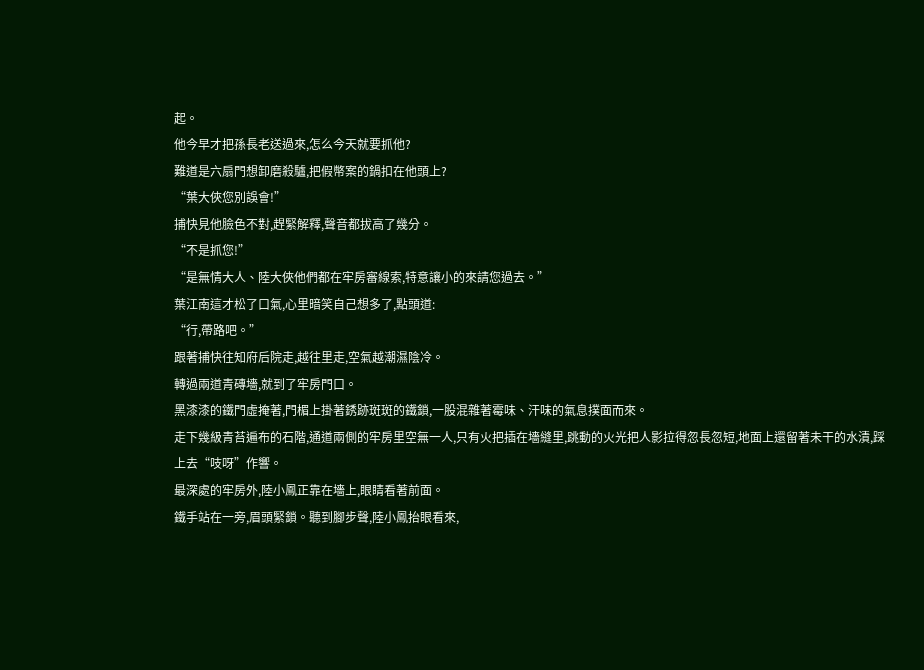起。
他今早才把孫長老送過來,怎么今天就要抓他?
難道是六扇門想卸磨殺驢,把假幣案的鍋扣在他頭上?
“葉大俠您別誤會!”
捕快見他臉色不對,趕緊解釋,聲音都拔高了幾分。
“不是抓您!”
“是無情大人、陸大俠他們都在牢房審線索,特意讓小的來請您過去。”
葉江南這才松了口氣,心里暗笑自己想多了,點頭道:
“行,帶路吧。”
跟著捕快往知府后院走,越往里走,空氣越潮濕陰冷。
轉過兩道青磚墻,就到了牢房門口。
黑漆漆的鐵門虛掩著,門楣上掛著銹跡斑斑的鐵鎖,一股混雜著霉味、汗味的氣息撲面而來。
走下幾級青苔遍布的石階,通道兩側的牢房里空無一人,只有火把插在墻縫里,跳動的火光把人影拉得忽長忽短,地面上還留著未干的水漬,踩上去“吱呀”作響。
最深處的牢房外,陸小鳳正靠在墻上,眼睛看著前面。
鐵手站在一旁,眉頭緊鎖。聽到腳步聲,陸小鳳抬眼看來,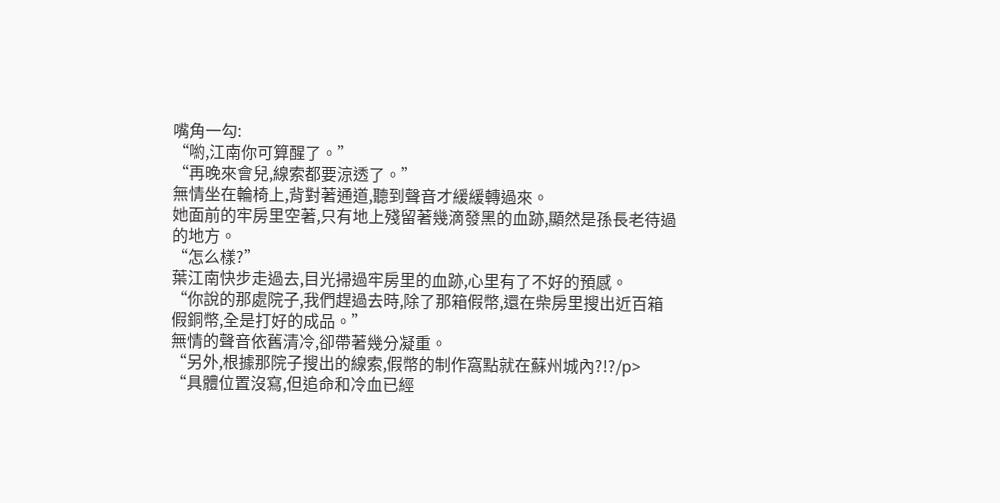嘴角一勾:
“喲,江南你可算醒了。”
“再晚來會兒,線索都要涼透了。”
無情坐在輪椅上,背對著通道,聽到聲音才緩緩轉過來。
她面前的牢房里空著,只有地上殘留著幾滴發黑的血跡,顯然是孫長老待過的地方。
“怎么樣?”
葉江南快步走過去,目光掃過牢房里的血跡,心里有了不好的預感。
“你說的那處院子,我們趕過去時,除了那箱假幣,還在柴房里搜出近百箱假銅幣,全是打好的成品。”
無情的聲音依舊清冷,卻帶著幾分凝重。
“另外,根據那院子搜出的線索,假幣的制作窩點就在蘇州城內?!?/p>
“具體位置沒寫,但追命和冷血已經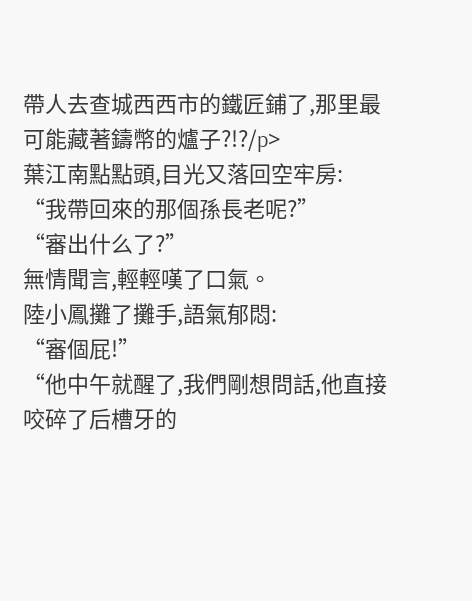帶人去查城西西市的鐵匠鋪了,那里最可能藏著鑄幣的爐子?!?/p>
葉江南點點頭,目光又落回空牢房:
“我帶回來的那個孫長老呢?”
“審出什么了?”
無情聞言,輕輕嘆了口氣。
陸小鳳攤了攤手,語氣郁悶:
“審個屁!”
“他中午就醒了,我們剛想問話,他直接咬碎了后槽牙的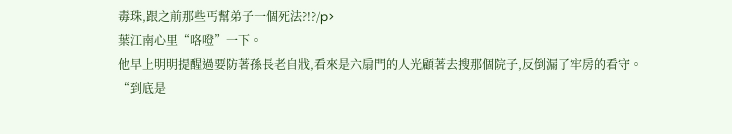毒珠,跟之前那些丐幫弟子一個死法?!?/p>
葉江南心里“咯噔”一下。
他早上明明提醒過要防著孫長老自戕,看來是六扇門的人光顧著去搜那個院子,反倒漏了牢房的看守。
“到底是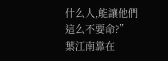什么人,能讓他們這么不要命?”
葉江南靠在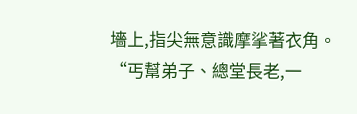墻上,指尖無意識摩挲著衣角。
“丐幫弟子、總堂長老,一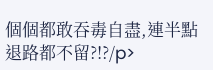個個都敢吞毒自盡,連半點退路都不留?!?/p>